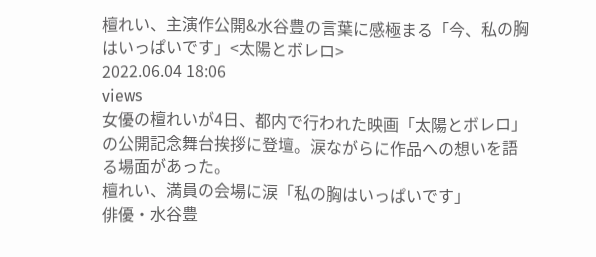檀れい、主演作公開&水谷豊の言葉に感極まる「今、私の胸はいっぱいです」<太陽とボレロ>
2022.06.04 18:06
views
女優の檀れいが4日、都内で行われた映画「太陽とボレロ」の公開記念舞台挨拶に登壇。涙ながらに作品への想いを語る場面があった。
檀れい、満員の会場に涙「私の胸はいっぱいです」
俳優・水谷豊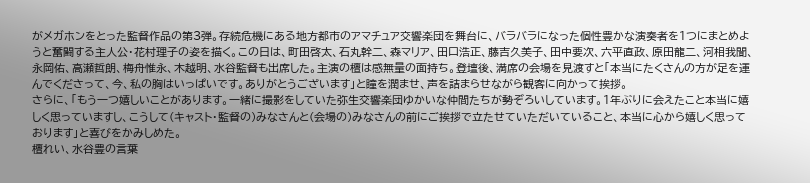がメガホンをとった監督作品の第3弾。存続危機にある地方都市のアマチュア交響楽団を舞台に、バラバラになった個性豊かな演奏者を1つにまとめようと奮闘する主人公・花村理子の姿を描く。この日は、町田啓太、石丸幹二、森マリア、田口浩正、藤吉久美子、田中要次、六平直政、原田龍二、河相我聞、永岡佑、高瀬哲朗、梅舟惟永、木越明、水谷監督も出席した。主演の檀は感無量の面持ち。登壇後、満席の会場を見渡すと「本当にたくさんの方が足を運んでくださって、今、私の胸はいっぱいです。ありがとうございます」と瞳を潤ませ、声を詰まらせながら観客に向かって挨拶。
さらに、「もう一つ嬉しいことがあります。一緒に撮影をしていた弥生交響楽団ゆかいな仲間たちが勢ぞろいしています。1年ぶりに会えたこと本当に嬉しく思っていますし、こうして(キャスト・監督の)みなさんと(会場の)みなさんの前にご挨拶で立たせていただいていること、本当に心から嬉しく思っております」と喜びをかみしめた。
檀れい、水谷豊の言葉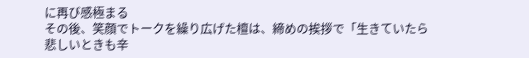に再び感極まる
その後、笑顔でトークを繰り広げた檀は、締めの挨拶で「生きていたら悲しいときも辛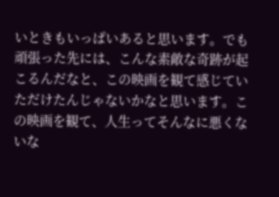いときもいっぱいあると思います。でも頑張った先には、こんな素敵な奇跡が起こるんだなと、この映画を観て感じていただけたんじゃないかなと思います。この映画を観て、人生ってそんなに悪くないな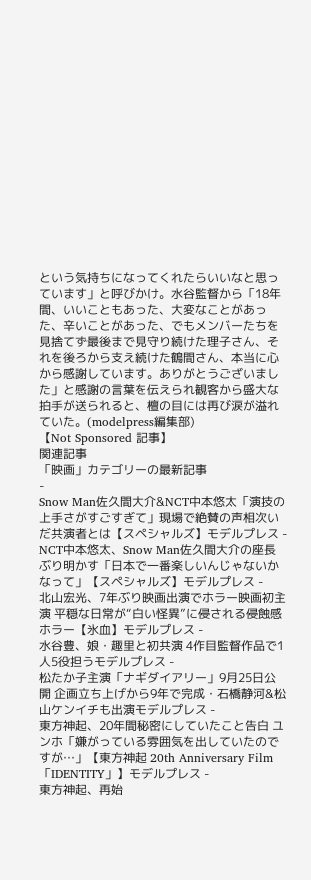という気持ちになってくれたらいいなと思っています」と呼びかけ。水谷監督から「18年間、いいこともあった、大変なことがあった、辛いことがあった、でもメンバーたちを見捨てず最後まで見守り続けた理子さん、それを後ろから支え続けた鶴間さん、本当に心から感謝しています。ありがとうございました」と感謝の言葉を伝えられ観客から盛大な拍手が送られると、檀の目には再び涙が溢れていた。(modelpress編集部)
【Not Sponsored 記事】
関連記事
「映画」カテゴリーの最新記事
-
Snow Man佐久間大介&NCT中本悠太「演技の上手さがすごすぎて」現場で絶賛の声相次いだ共演者とは【スペシャルズ】モデルプレス -
NCT中本悠太、Snow Man佐久間大介の座長ぶり明かす「日本で一番楽しいんじゃないかなって」【スペシャルズ】モデルプレス -
北山宏光、7年ぶり映画出演でホラー映画初主演 平穏な日常が“白い怪異”に侵される侵蝕感ホラー【氷血】モデルプレス -
水谷豊、娘・趣里と初共演 4作目監督作品で1人5役担うモデルプレス -
松たか子主演「ナギダイアリー」9月25日公開 企画立ち上げから9年で完成・石橋静河&松山ケンイチも出演モデルプレス -
東方神起、20年間秘密にしていたこと告白 ユンホ「嫌がっている雰囲気を出していたのですが…」【東方神起 20th Anniversary Film「IDENTITY」】モデルプレス -
東方神起、再始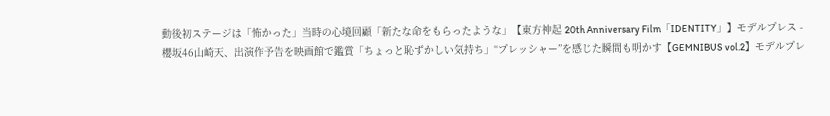動後初ステージは「怖かった」当時の心境回顧「新たな命をもらったような」【東方神起 20th Anniversary Film「IDENTITY」】モデルプレス -
櫻坂46山崎天、出演作予告を映画館で鑑賞「ちょっと恥ずかしい気持ち」“プレッシャー”を感じた瞬間も明かす【GEMNIBUS vol.2】モデルプレ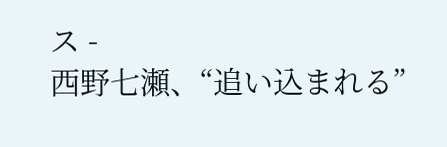ス -
西野七瀬、“追い込まれる”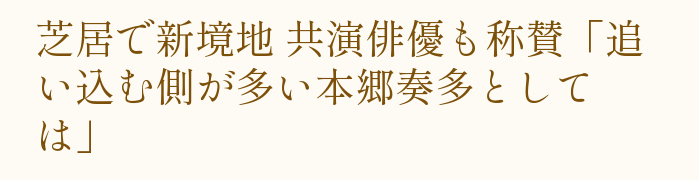芝居で新境地 共演俳優も称賛「追い込む側が多い本郷奏多としては」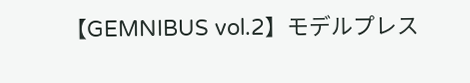【GEMNIBUS vol.2】モデルプレス